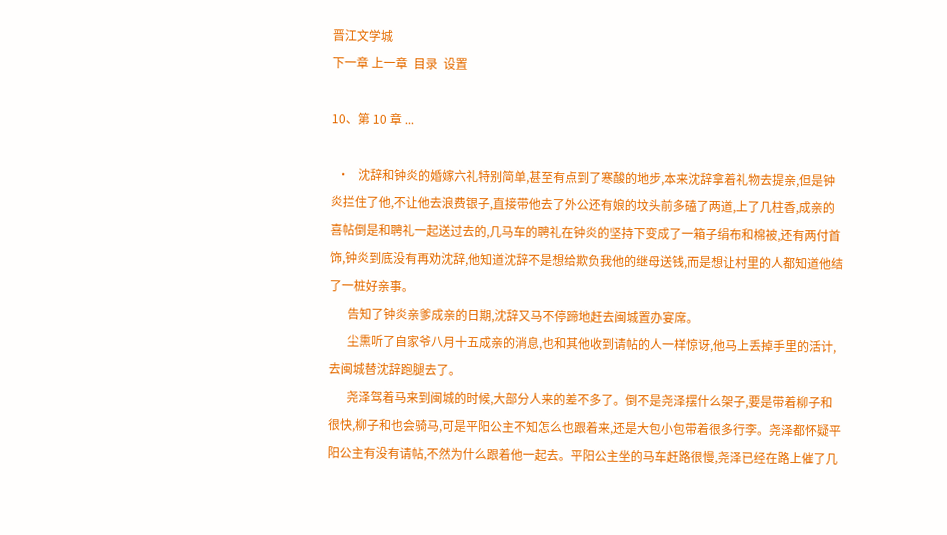晋江文学城
下一章 上一章  目录  设置

10、第 10 章 ...

  •   沈辞和钟炎的婚嫁六礼特别简单,甚至有点到了寒酸的地步,本来沈辞拿着礼物去提亲,但是钟炎拦住了他,不让他去浪费银子,直接带他去了外公还有娘的坟头前多磕了两道,上了几柱香,成亲的喜帖倒是和聘礼一起送过去的,几马车的聘礼在钟炎的坚持下变成了一箱子绢布和棉被,还有两付首饰,钟炎到底没有再劝沈辞,他知道沈辞不是想给欺负我他的继母送钱,而是想让村里的人都知道他结了一桩好亲事。
      告知了钟炎亲爹成亲的日期,沈辞又马不停蹄地赶去闽城置办宴席。
      尘熏听了自家爷八月十五成亲的消息,也和其他收到请帖的人一样惊讶,他马上丢掉手里的活计,去闽城替沈辞跑腿去了。
      尧泽驾着马来到闽城的时候,大部分人来的差不多了。倒不是尧泽摆什么架子,要是带着柳子和很快,柳子和也会骑马,可是平阳公主不知怎么也跟着来,还是大包小包带着很多行李。尧泽都怀疑平阳公主有没有请帖,不然为什么跟着他一起去。平阳公主坐的马车赶路很慢,尧泽已经在路上催了几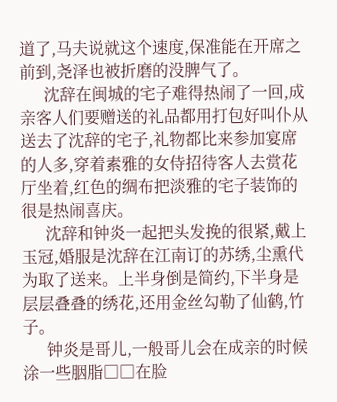道了,马夫说就这个速度,保准能在开席之前到,尧泽也被折磨的没脾气了。
      沈辞在闽城的宅子难得热闹了一回,成亲客人们要赠送的礼品都用打包好叫仆从送去了沈辞的宅子,礼物都比来参加宴席的人多,穿着素雅的女侍招待客人去赏花厅坐着,红色的绸布把淡雅的宅子装饰的很是热闹喜庆。
      沈辞和钟炎一起把头发挽的很紧,戴上玉冠,婚服是沈辞在江南订的苏绣,尘熏代为取了送来。上半身倒是简约,下半身是层层叠叠的绣花,还用金丝勾勒了仙鹤,竹子。
      钟炎是哥儿,一般哥儿会在成亲的时候涂一些胭脂□□在脸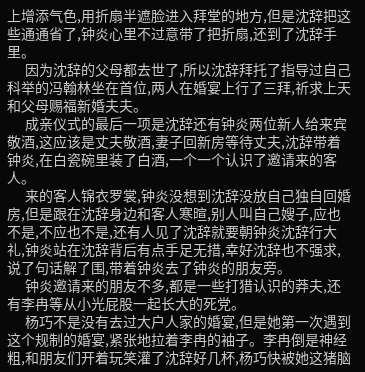上增添气色,用折扇半遮脸进入拜堂的地方,但是沈辞把这些通通省了,钟炎心里不过意带了把折扇,还到了沈辞手里。
      因为沈辞的父母都去世了,所以沈辞拜托了指导过自己科举的冯翰林坐在首位,两人在婚宴上行了三拜,祈求上天和父母赐福新婚夫夫。
      成亲仪式的最后一项是沈辞还有钟炎两位新人给来宾敬酒,这应该是丈夫敬酒,妻子回新房等待丈夫,沈辞带着钟炎,在白瓷碗里装了白酒,一个一个认识了邀请来的客人。
      来的客人锦衣罗裳,钟炎没想到沈辞没放自己独自回婚房,但是跟在沈辞身边和客人寒暄,别人叫自己嫂子,应也不是,不应也不是,还有人见了沈辞就要朝钟炎沈辞行大礼,钟炎站在沈辞背后有点手足无措,幸好沈辞也不强求,说了句话解了围,带着钟炎去了钟炎的朋友旁。
      钟炎邀请来的朋友不多,都是一些打猎认识的莽夫,还有李冉等从小光屁股一起长大的死党。
      杨巧不是没有去过大户人家的婚宴,但是她第一次遇到这个规制的婚宴,紧张地拉着李冉的袖子。李冉倒是神经粗,和朋友们开着玩笑灌了沈辞好几杯,杨巧快被她这猪脑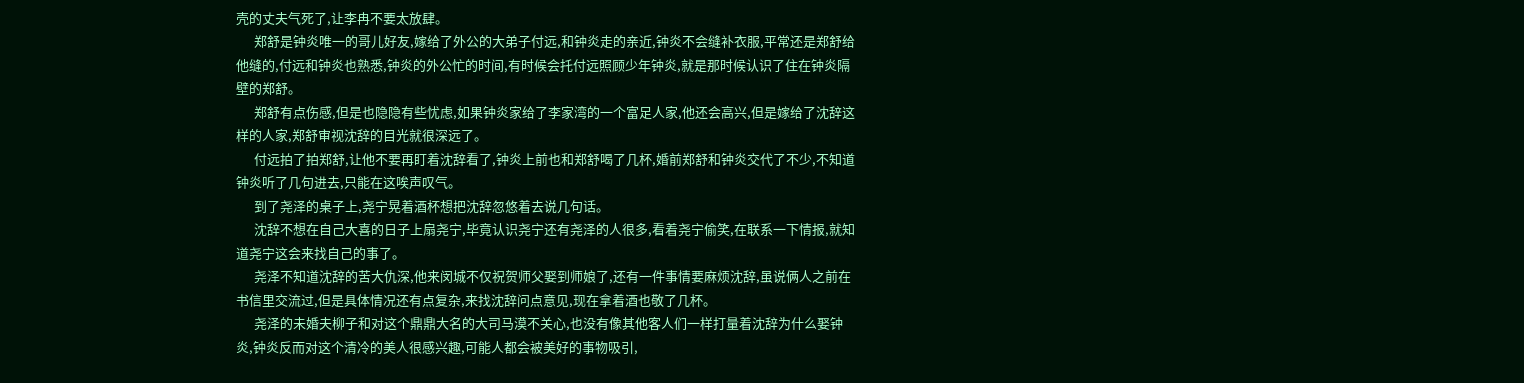壳的丈夫气死了,让李冉不要太放肆。
      郑舒是钟炎唯一的哥儿好友,嫁给了外公的大弟子付远,和钟炎走的亲近,钟炎不会缝补衣服,平常还是郑舒给他缝的,付远和钟炎也熟悉,钟炎的外公忙的时间,有时候会托付远照顾少年钟炎,就是那时候认识了住在钟炎隔壁的郑舒。
      郑舒有点伤感,但是也隐隐有些忧虑,如果钟炎家给了李家湾的一个富足人家,他还会高兴,但是嫁给了沈辞这样的人家,郑舒审视沈辞的目光就很深远了。
      付远拍了拍郑舒,让他不要再盯着沈辞看了,钟炎上前也和郑舒喝了几杯,婚前郑舒和钟炎交代了不少,不知道钟炎听了几句进去,只能在这唉声叹气。
      到了尧泽的桌子上,尧宁晃着酒杯想把沈辞忽悠着去说几句话。
      沈辞不想在自己大喜的日子上扇尧宁,毕竟认识尧宁还有尧泽的人很多,看着尧宁偷笑,在联系一下情报,就知道尧宁这会来找自己的事了。
      尧泽不知道沈辞的苦大仇深,他来闵城不仅祝贺师父娶到师娘了,还有一件事情要麻烦沈辞,虽说俩人之前在书信里交流过,但是具体情况还有点复杂,来找沈辞问点意见,现在拿着酒也敬了几杯。
      尧泽的未婚夫柳子和对这个鼎鼎大名的大司马漠不关心,也没有像其他客人们一样打量着沈辞为什么娶钟炎,钟炎反而对这个清冷的美人很感兴趣,可能人都会被美好的事物吸引,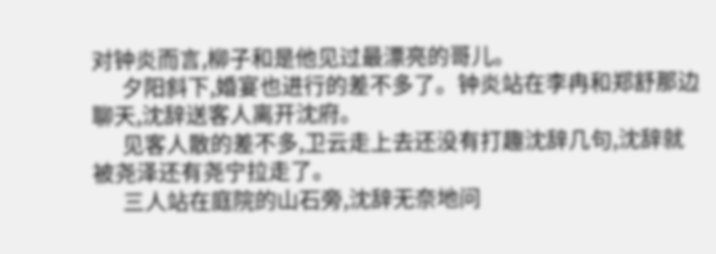对钟炎而言,柳子和是他见过最漂亮的哥儿。
      夕阳斜下,婚宴也进行的差不多了。钟炎站在李冉和郑舒那边聊天,沈辞送客人离开沈府。
      见客人散的差不多,卫云走上去还没有打趣沈辞几句,沈辞就被尧泽还有尧宁拉走了。
      三人站在庭院的山石旁,沈辞无奈地问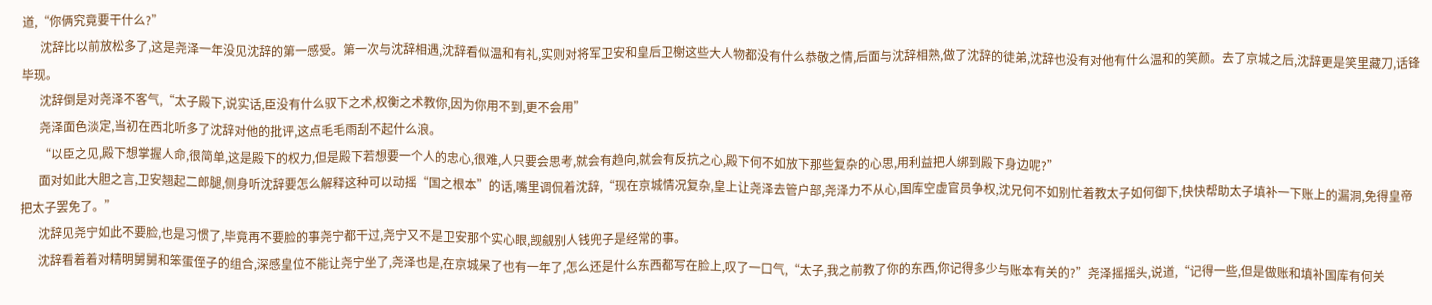道,“你俩究竟要干什么?”
      沈辞比以前放松多了,这是尧泽一年没见沈辞的第一感受。第一次与沈辞相遇,沈辞看似温和有礼,实则对将军卫安和皇后卫榭这些大人物都没有什么恭敬之情,后面与沈辞相熟,做了沈辞的徒弟,沈辞也没有对他有什么温和的笑颜。去了京城之后,沈辞更是笑里藏刀,话锋毕现。
      沈辞倒是对尧泽不客气,“太子殿下,说实话,臣没有什么驭下之术,权衡之术教你,因为你用不到,更不会用”
      尧泽面色淡定,当初在西北听多了沈辞对他的批评,这点毛毛雨刮不起什么浪。
      “以臣之见,殿下想掌握人命,很简单,这是殿下的权力,但是殿下若想要一个人的忠心,很难,人只要会思考,就会有趋向,就会有反抗之心,殿下何不如放下那些复杂的心思,用利益把人绑到殿下身边呢?”
      面对如此大胆之言,卫安翘起二郎腿,侧身听沈辞要怎么解释这种可以动摇“国之根本”的话,嘴里调侃着沈辞,“现在京城情况复杂,皇上让尧泽去管户部,尧泽力不从心,国库空虚官员争权,沈兄何不如别忙着教太子如何御下,快快帮助太子填补一下账上的漏洞,免得皇帝把太子罢免了。”
      沈辞见尧宁如此不要脸,也是习惯了,毕竟再不要脸的事尧宁都干过,尧宁又不是卫安那个实心眼,觊觎别人钱兜子是经常的事。
      沈辞看着着对精明舅舅和笨蛋侄子的组合,深感皇位不能让尧宁坐了,尧泽也是,在京城呆了也有一年了,怎么还是什么东西都写在脸上,叹了一口气,“太子,我之前教了你的东西,你记得多少与账本有关的?”尧泽摇摇头,说道,“记得一些,但是做账和填补国库有何关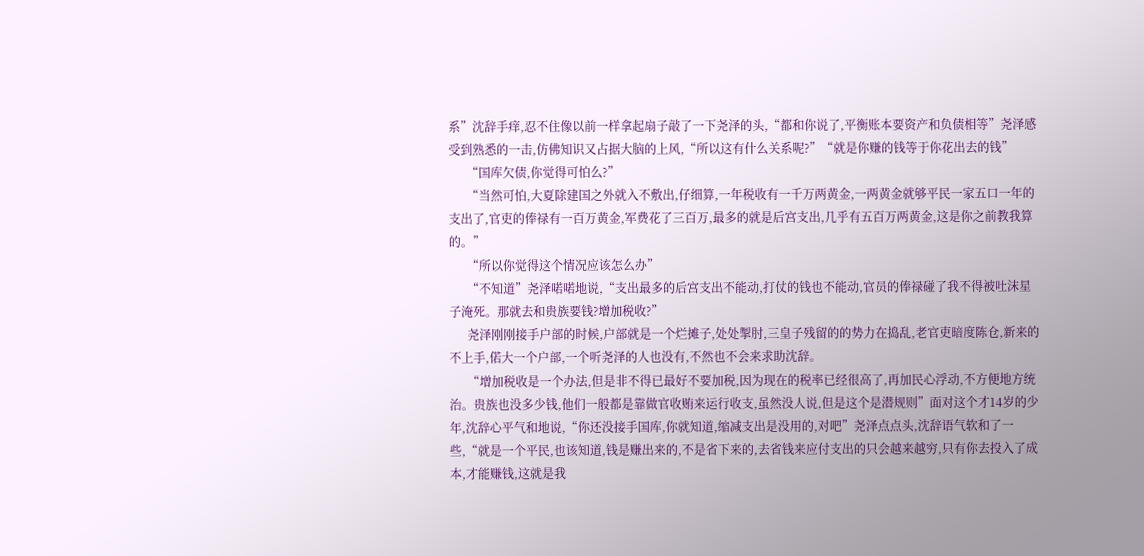系”沈辞手痒,忍不住像以前一样拿起扇子敲了一下尧泽的头,“都和你说了,平衡账本要资产和负债相等”尧泽感受到熟悉的一击,仿佛知识又占据大脑的上风,“所以这有什么关系呢?”“就是你赚的钱等于你花出去的钱”
      “国库欠债,你觉得可怕么?”
      “当然可怕,大夏除建国之外就入不敷出,仔细算,一年税收有一千万两黄金,一两黄金就够平民一家五口一年的支出了,官吏的俸禄有一百万黄金,军费花了三百万,最多的就是后宫支出,几乎有五百万两黄金,这是你之前教我算的。”
      “所以你觉得这个情况应该怎么办”
      “不知道”尧泽喏喏地说,“支出最多的后宫支出不能动,打仗的钱也不能动,官员的俸禄碰了我不得被吐沫星子淹死。那就去和贵族要钱?增加税收?”
      尧泽刚刚接手户部的时候,户部就是一个烂摊子,处处掣肘,三皇子残留的的势力在捣乱,老官吏暗度陈仓,新来的不上手,偌大一个户部,一个听尧泽的人也没有,不然也不会来求助沈辞。
      “增加税收是一个办法,但是非不得已最好不要加税,因为现在的税率已经很高了,再加民心浮动,不方便地方统治。贵族也没多少钱,他们一般都是靠做官收贿来运行收支,虽然没人说,但是这个是潜规则”面对这个才14岁的少年,沈辞心平气和地说,“你还没接手国库,你就知道,缩减支出是没用的,对吧”尧泽点点头,沈辞语气软和了一些,“就是一个平民,也该知道,钱是赚出来的,不是省下来的,去省钱来应付支出的只会越来越穷,只有你去投入了成本,才能赚钱,这就是我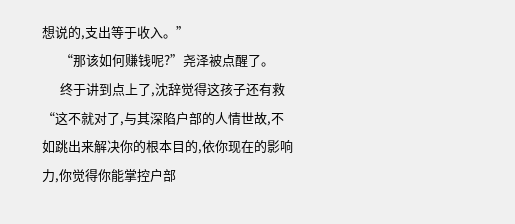想说的,支出等于收入。”
      “那该如何赚钱呢?”尧泽被点醒了。
      终于讲到点上了,沈辞觉得这孩子还有救“这不就对了,与其深陷户部的人情世故,不如跳出来解决你的根本目的,依你现在的影响力,你觉得你能掌控户部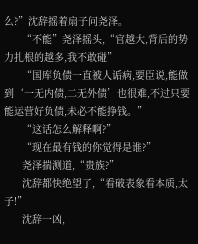么?”沈辞摇着扇子问尧泽。
      “不能”尧泽摇头,“官越大,背后的势力扎根的越多,我不敢碰”
      “国库负债一直被人诟病,要臣说,能做到‘一无内债,二无外债’也很难,不过只要能运营好负债,未必不能挣钱。”
      “这话怎么解释啊?”
      “现在最有钱的你觉得是谁?”
      尧泽揣测道,“贵族?”
      沈辞都快绝望了,“看破表象看本质,太子!”
      沈辞一凶,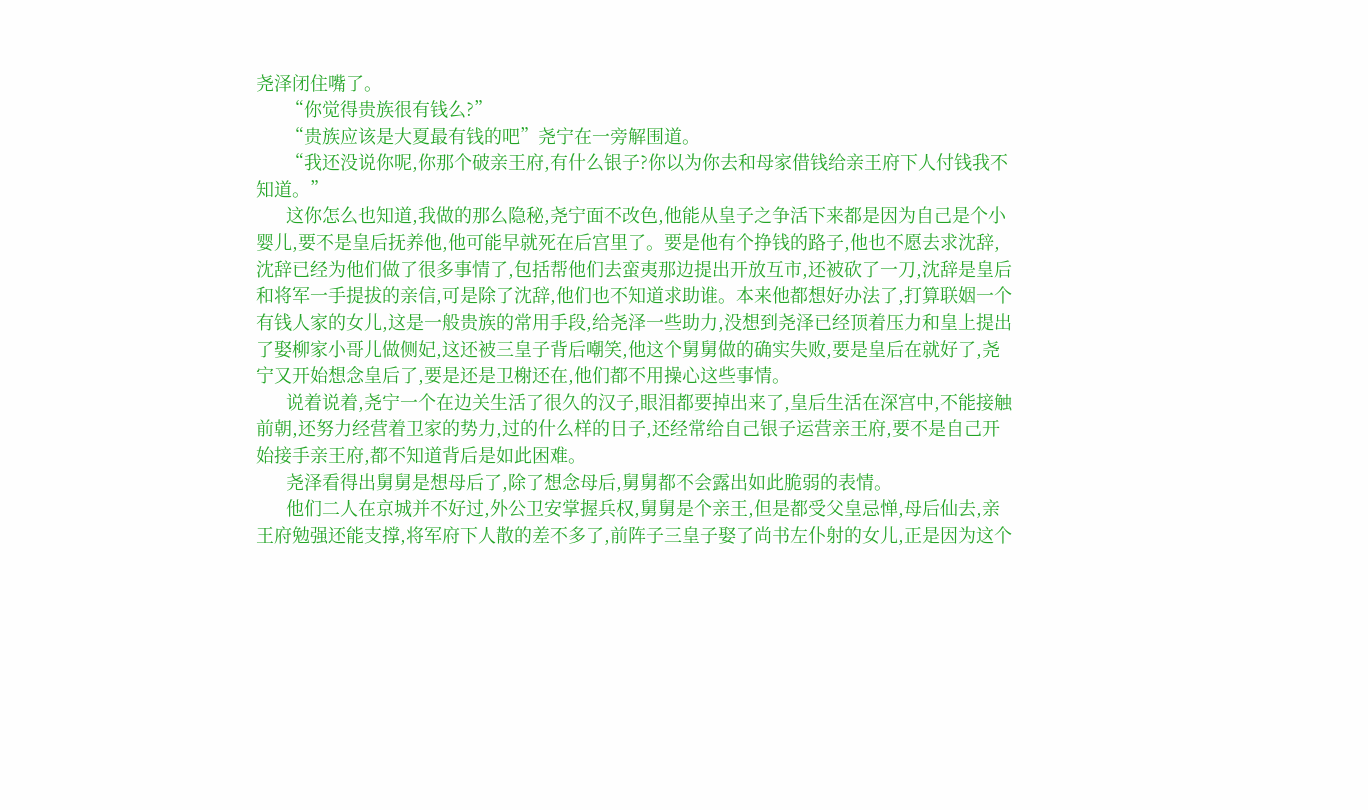尧泽闭住嘴了。
      “你觉得贵族很有钱么?”
      “贵族应该是大夏最有钱的吧”尧宁在一旁解围道。
      “我还没说你呢,你那个破亲王府,有什么银子?你以为你去和母家借钱给亲王府下人付钱我不知道。”
      这你怎么也知道,我做的那么隐秘,尧宁面不改色,他能从皇子之争活下来都是因为自己是个小婴儿,要不是皇后抚养他,他可能早就死在后宫里了。要是他有个挣钱的路子,他也不愿去求沈辞,沈辞已经为他们做了很多事情了,包括帮他们去蛮夷那边提出开放互市,还被砍了一刀,沈辞是皇后和将军一手提拔的亲信,可是除了沈辞,他们也不知道求助谁。本来他都想好办法了,打算联姻一个有钱人家的女儿,这是一般贵族的常用手段,给尧泽一些助力,没想到尧泽已经顶着压力和皇上提出了娶柳家小哥儿做侧妃,这还被三皇子背后嘲笑,他这个舅舅做的确实失败,要是皇后在就好了,尧宁又开始想念皇后了,要是还是卫榭还在,他们都不用操心这些事情。
      说着说着,尧宁一个在边关生活了很久的汉子,眼泪都要掉出来了,皇后生活在深宫中,不能接触前朝,还努力经营着卫家的势力,过的什么样的日子,还经常给自己银子运营亲王府,要不是自己开始接手亲王府,都不知道背后是如此困难。
      尧泽看得出舅舅是想母后了,除了想念母后,舅舅都不会露出如此脆弱的表情。
      他们二人在京城并不好过,外公卫安掌握兵权,舅舅是个亲王,但是都受父皇忌惮,母后仙去,亲王府勉强还能支撑,将军府下人散的差不多了,前阵子三皇子娶了尚书左仆射的女儿,正是因为这个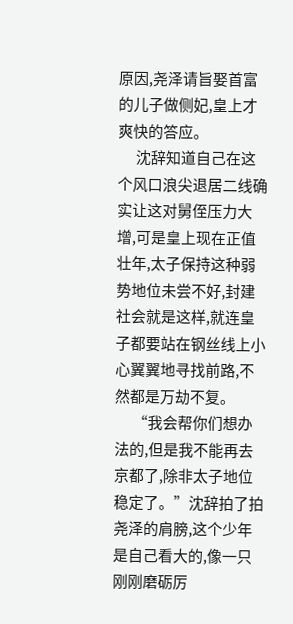原因,尧泽请旨娶首富的儿子做侧妃,皇上才爽快的答应。
      沈辞知道自己在这个风口浪尖退居二线确实让这对舅侄压力大增,可是皇上现在正值壮年,太子保持这种弱势地位未尝不好,封建社会就是这样,就连皇子都要站在钢丝线上小心翼翼地寻找前路,不然都是万劫不复。
      “我会帮你们想办法的,但是我不能再去京都了,除非太子地位稳定了。”沈辞拍了拍尧泽的肩膀,这个少年是自己看大的,像一只刚刚磨砺厉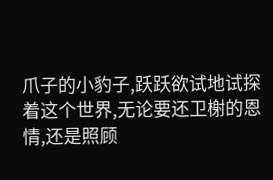爪子的小豹子,跃跃欲试地试探着这个世界,无论要还卫榭的恩情,还是照顾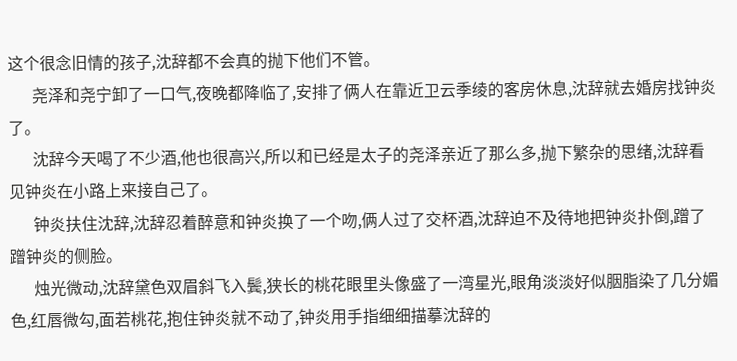这个很念旧情的孩子,沈辞都不会真的抛下他们不管。
      尧泽和尧宁卸了一口气,夜晚都降临了,安排了俩人在靠近卫云季绫的客房休息,沈辞就去婚房找钟炎了。
      沈辞今天喝了不少酒,他也很高兴,所以和已经是太子的尧泽亲近了那么多,抛下繁杂的思绪,沈辞看见钟炎在小路上来接自己了。
      钟炎扶住沈辞,沈辞忍着醉意和钟炎换了一个吻,俩人过了交杯酒,沈辞迫不及待地把钟炎扑倒,蹭了蹭钟炎的侧脸。
      烛光微动,沈辞黛色双眉斜飞入鬓,狭长的桃花眼里头像盛了一湾星光,眼角淡淡好似胭脂染了几分媚色,红唇微勾,面若桃花,抱住钟炎就不动了,钟炎用手指细细描摹沈辞的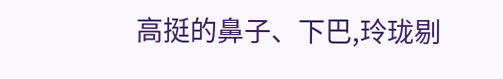高挺的鼻子、下巴,玲珑剔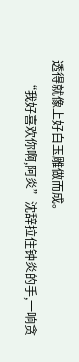透得就像上好白玉雕做而成。
      “我好喜欢你啊,阿炎”沈辞拉住钟炎的手,一响贪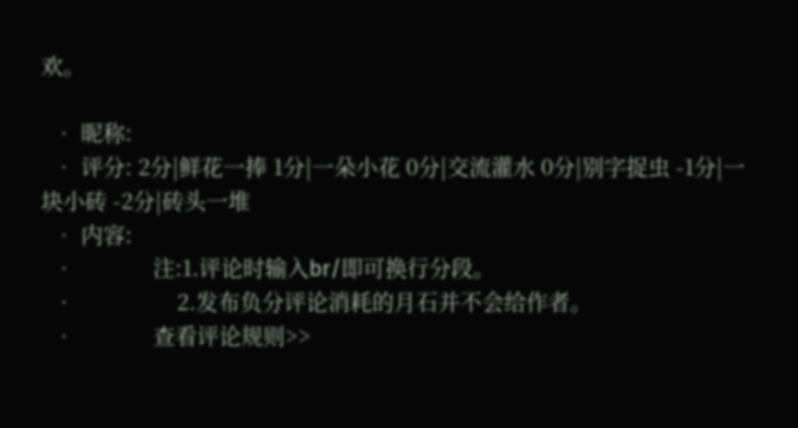欢。

  • 昵称:
  • 评分: 2分|鲜花一捧 1分|一朵小花 0分|交流灌水 0分|别字捉虫 -1分|一块小砖 -2分|砖头一堆
  • 内容:
  •             注:1.评论时输入br/即可换行分段。
  •                 2.发布负分评论消耗的月石并不会给作者。
  •             查看评论规则>>